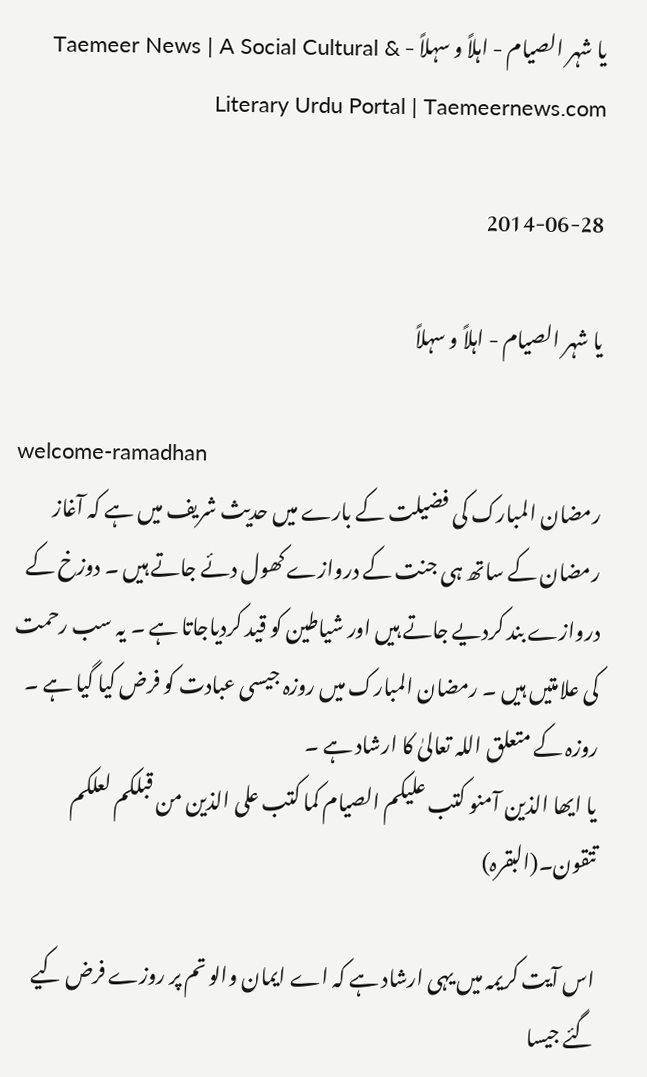یا شہر الصیام - اہلاً و سہلاً - Taemeer News | A Social Cultural & Literary Urdu Portal | Taemeernews.com

2014-06-28

یا شہر الصیام - اہلاً و سہلاً

welcome-ramadhan
رمضان المبارک کی فضیلت کے بارے میں حدیث شریف میں ہے کہ آغاز رمضان کے ساتھ ہی جنت کے دروازے کھول دئے جاتے ہیں ۔ دوزخ کے دروازے بند کردیے جاتے ہیں اور شیاطین کو قید کردیاجاتا ہے ۔ یہ سب رحمت کی علامتیں ہیں ۔ رمضان المبارک میں روزہ جیسی عبادت کو فرض کیا گیا ہے ۔ روزہ کے متعلق اللہ تعالیٰ کا ارشاد ہے ۔
یا ایھا الذین آمنو کتب علیکم الصیام کما کتب علی الذین من قبلکم لعلکم تتقون۔(البقرہ)

اس آیت کریمہ میں یہی ارشاد ہے کہ اے ایمان والو تم پر روزے فرض کیے گئے جیسا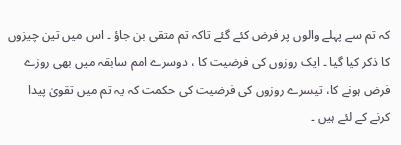کہ تم سے پہلے والوں پر فرض کئے گئے تاکہ تم متقی بن جاؤ ۔ اس میں تین چیزوں کا ذکر کیا گیا ۔ ایک روزوں کی فرضیت کا ، دوسرے امم سابقہ میں بھی روزے فرض ہونے کا، تیسرے روزوں کی فرضیت کی حکمت کہ یہ تم میں تقویٰ پیدا کرنے کے لئے ہیں ۔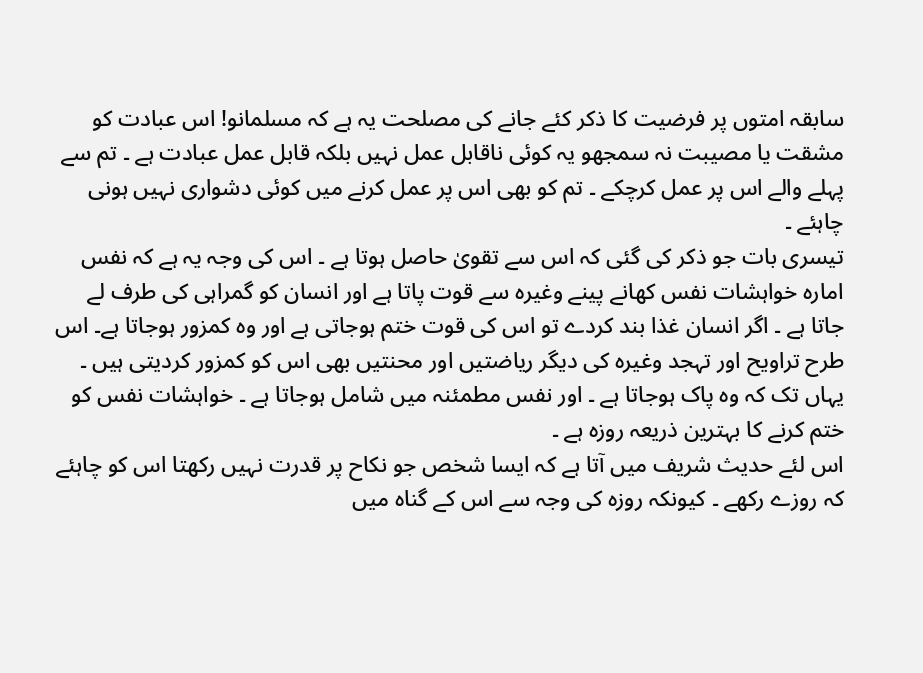سابقہ امتوں پر فرضیت کا ذکر کئے جانے کی مصلحت یہ ہے کہ مسلمانو! اس عبادت کو مشقت یا مصیبت نہ سمجھو یہ کوئی ناقابل عمل نہیں بلکہ قابل عمل عبادت ہے ۔ تم سے پہلے والے اس پر عمل کرچکے ۔ تم کو بھی اس پر عمل کرنے میں کوئی دشواری نہیں ہونی چاہئے ۔
تیسری بات جو ذکر کی گئی کہ اس سے تقویٰ حاصل ہوتا ہے ۔ اس کی وجہ یہ ہے کہ نفس امارہ خواہشات نفس کھانے پینے وغیرہ سے قوت پاتا ہے اور انسان کو گمراہی کی طرف لے جاتا ہے ۔ اگر انسان غذا بند کردے تو اس کی قوت ختم ہوجاتی ہے اور وہ کمزور ہوجاتا ہے۔ اس طرح تراویح اور تہجد وغیرہ کی دیگر ریاضتیں اور محنتیں بھی اس کو کمزور کردیتی ہیں ۔ یہاں تک کہ وہ پاک ہوجاتا ہے ۔ اور نفس مطمئنہ میں شامل ہوجاتا ہے ۔ خواہشات نفس کو ختم کرنے کا بہترین ذریعہ روزہ ہے ۔
اس لئے حدیث شریف میں آتا ہے کہ ایسا شخص جو نکاح پر قدرت نہیں رکھتا اس کو چاہئے کہ روزے رکھے ۔ کیونکہ روزہ کی وجہ سے اس کے گناہ میں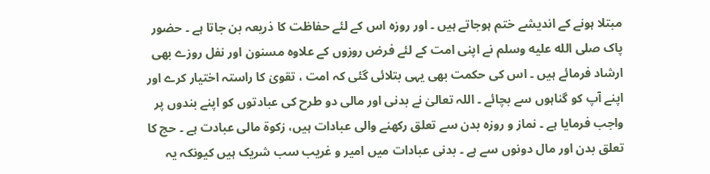مبتلا ہونے کے اندیشے ختم ہوجاتے ہیں ۔ اور روزہ اس کے لئے حفاظت کا ذریعہ بن جاتا ہے ۔ حضور پاک صلى الله عليه وسلم نے اپنی امت کے لئے فرض روزوں کے علاوہ مسنون اور نفل روزے بھی ارشاد فرمائے ہیں ۔ اس کی حکمت بھی یہی بتلائی گئی کہ امت ، تقویٰ کا راستہ اختیار کرے اور اپنے آپ کو گناہوں سے بچائے ۔ اللہ تعالیٰ نے بدنی اور مالی دو طرح کی عبادتوں کو اپنے بندوں پر واجب فرمایا ہے ۔ نماز و روزہ بدن سے تعلق رکھنے والی عبادات ہیں، زکوۃ مالی عبادت ہے ۔ حج کا تعلق بدن اور مال دونوں سے ہے ۔ بدنی عبادات میں امیر و غریب سب شریک ہیں کیونکہ یہ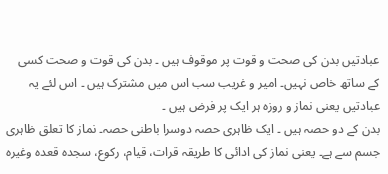عبادتیں بدن کی صحت و قوت پر موقوف ہیں ۔ بدن کی قوت و صحت کسی کے ساتھ خاص نہیں۔ امیر و غریب سب اس میں مشترک ہیں ۔ اس لئے یہ عبادتیں یعنی نماز و روزہ ہر ایک پر فرض ہیں ۔
بدن کے دو حصہ ہیں ۔ ایک ظاہری حصہ دوسرا باطنی حصہ۔ نماز کا تعلق ظاہری جسم سے ہے۔ یعنی نماز کی ادائی کا طریقہ قرات، قیام، رکوع، سجدہ قعدہ وغیرہ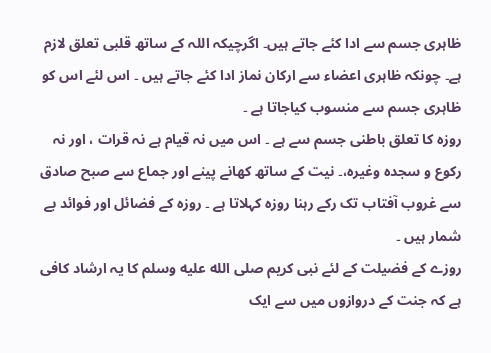ظاہری جسم سے ادا کئے جاتے ہیں۔ اگرچیکہ اللہ کے ساتھ قلبی تعلق لازم ہے۔ چونکہ ظاہری اعضاء سے ارکان نماز ادا کئے جاتے ہیں ۔ اس لئے اس کو ظاہری جسم سے منسوب کیاجاتا ہے ۔
روزہ کا تعلق باطنی جسم سے ہے ۔ اس میں نہ قیام ہے نہ قرات ، اور نہ رکوع و سجدہ وغیرہ،۔ نیت کے ساتھ کھانے پینے اور جماع سے صبح صادق سے غروب آفتاب تک رکے رہنا روزہ کہلاتا ہے ۔ روزہ کے فضائل اور فوائد بے شمار ہیں ۔
روزے کے فضیلت کے لئے نبی کریم صلى الله عليه وسلم کا یہ ارشاد کافی ہے کہ جنت کے دروازوں میں سے ایک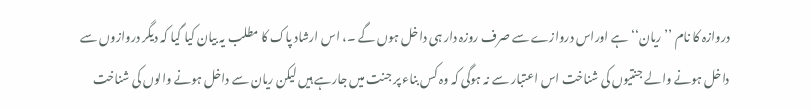دروازہ کا نام ’’ریان‘‘ ہے اوراس دروازے سے صرف روزہ دار ہی داخل ہوں گے ۔، اس ارشاد پاک کا مطلب یہ بیان کیا گیا کہ دیگر دروازوں سے داخل ہونے والے جنتیوں کی شناخت اس اعتبار سے نہ ہوگی کہ وہ کس بناء پر جنت میں جارہے ہیں لیکن ریان سے داخل ہونے والوں کی شناخت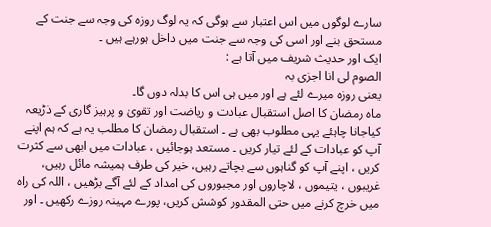سارے لوگوں میں اس اعتبار سے ہوگی کہ یہ لوگ روزہ کی وجہ سے جنت کے مستحق بنے اور اسی کی وجہ سے جنت میں داخل ہورہے ہیں ۔
ایک اور حدیث شریف میں آتا ہے :
الصوم لی انا اجزی بہ
یعنی روزہ میرے لئے ہے اور میں ہی اس کا بدلہ دوں گا۔
ماہ رمضان کا اصل استقبال عبادت و ریاضت اور تقویٰ و پرہیز گاری کے ذڑیعہ کیاجانا چاہئے یہی مطلوب بھی ہے ۔ استقبال رمضان کا مطلب یہ ہے کہ ہم اپنے آپ کو عبادات کے لئے تیار کریں ۔ مستعد ہوجائیں ، عبادات میں ابھی سے کثرت کریں ، اپنے آپ کو گناہوں سے بچاتے رہیں، خیر کی طرف ہمیشہ مائل رہیں، غریبوں ، یتیموں ، لاچاروں اور مجبوروں کی امداد کے لئے آگے بڑھیں ، اللہ کی راہ میں خرچ کرنے میں حتی المقدور کوشش کریں، پورے مہینہ روزے رکھیں ۔ اور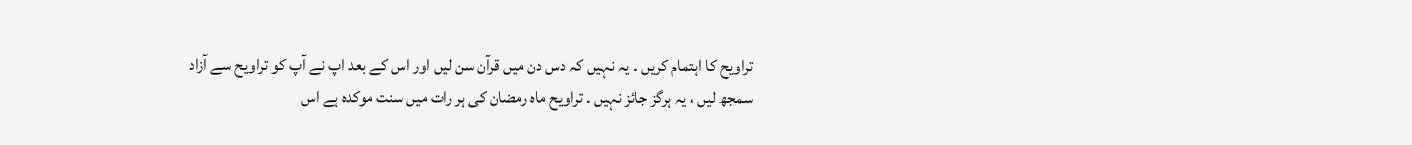تراویح کا اہتمام کریں ۔ یہ نہیں کہ دس دن میں قرآن سن لیں اور اس کے بعد اپ نے آپ کو تراویح سے آزاد سمجھ لیں ، یہ ہرگز جائز نہیں ۔ تراویح ماہ رمضان کی ہر رات میں سنت موکدہ ہے اس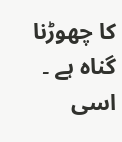کا چھوڑنا گناہ ہے ۔
اسی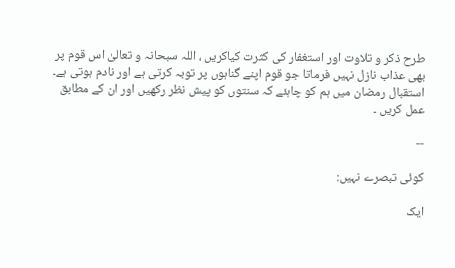طرح ذکر و تلاوت اور استغفار کی کثرت کیاکریں ، اللہ سبحانہ و تعالیٰ اس قوم پر بھی عذاب نازل نہیں فرماتا جو قوم اپنے گناہوں پر توبہ کرتی ہے اور نادم ہوتی ہے۔
استقبال رمضان میں ہم کو چاہئے کہ سنتوں کو پیش نظر رکھیں اور ان کے مطابق عمل کریں ۔

--

کوئی تبصرے نہیں:

ایک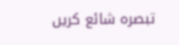تبصرہ شائع کریں